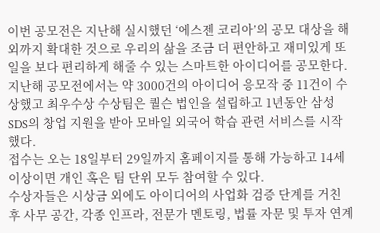이번 공모전은 지난해 실시했던 ‘에스젠 코리아’의 공모 대상을 해외까지 확대한 것으로 우리의 삶을 조금 더 편안하고 재미있게 또 일을 보다 편리하게 해줄 수 있는 스마트한 아이디어를 공모한다.
지난해 공모전에서는 약 3000건의 아이디어 응모작 중 11건이 수상했고 최우수상 수상팀은 퀄슨 법인을 설립하고 1년동안 삼성SDS의 창업 지원을 받아 모바일 외국어 학습 관련 서비스를 시작했다.
접수는 오는 18일부터 29일까지 홈페이지를 통해 가능하고 14세 이상이면 개인 혹은 팀 단위 모두 참여할 수 있다.
수상자들은 시상금 외에도 아이디어의 사업화 검증 단계를 거친 후 사무 공간, 각종 인프라, 전문가 멘토링, 법률 자문 및 투자 연계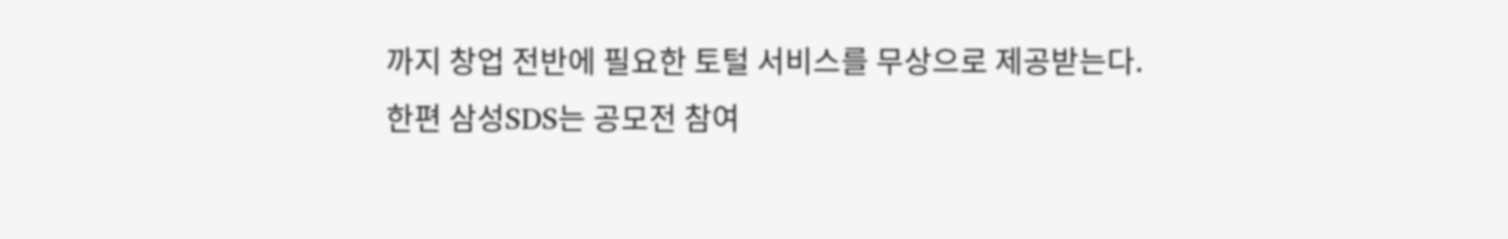까지 창업 전반에 필요한 토털 서비스를 무상으로 제공받는다.
한편 삼성SDS는 공모전 참여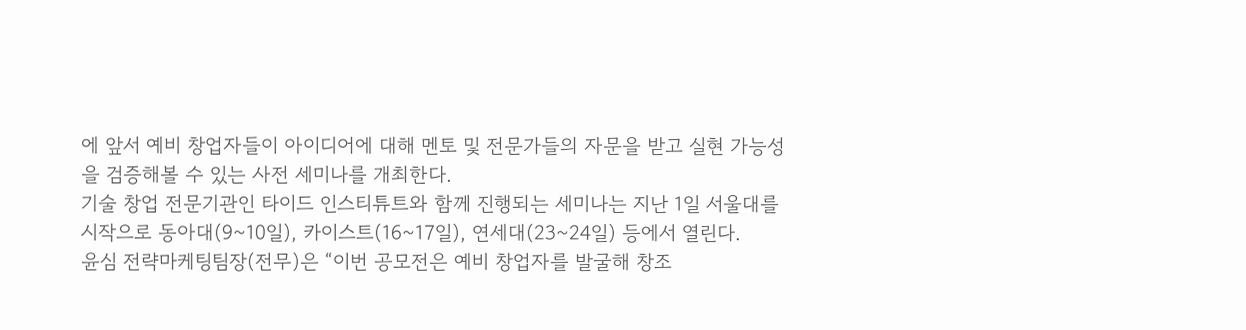에 앞서 예비 창업자들이 아이디어에 대해 멘토 및 전문가들의 자문을 받고 실현 가능성을 검증해볼 수 있는 사전 세미나를 개최한다.
기술 창업 전문기관인 타이드 인스티튜트와 함께 진행되는 세미나는 지난 1일 서울대를 시작으로 동아대(9~10일), 카이스트(16~17일), 연세대(23~24일) 등에서 열린다.
윤심 전략마케팅팀장(전무)은 “이번 공모전은 예비 창업자를 발굴해 창조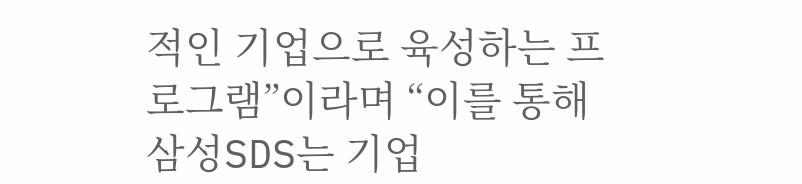적인 기업으로 육성하는 프로그램”이라며 “이를 통해 삼성SDS는 기업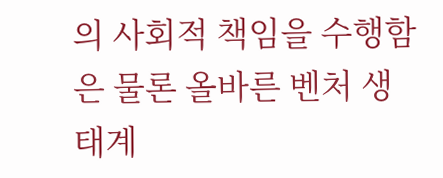의 사회적 책임을 수행함은 물론 올바른 벤처 생태계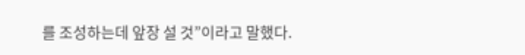를 조성하는데 앞장 설 것”이라고 말했다.